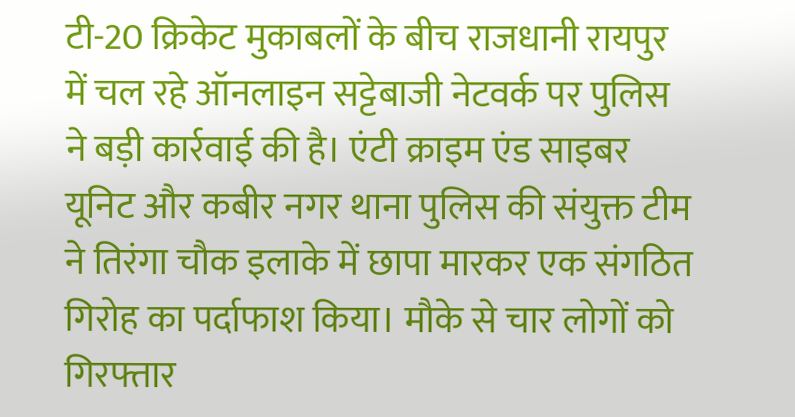टी-20 क्रिकेट मुकाबलों के बीच राजधानी रायपुर में चल रहे ऑनलाइन सट्टेबाजी नेटवर्क पर पुलिस ने बड़ी कार्रवाई की है। एंटी क्राइम एंड साइबर यूनिट और कबीर नगर थाना पुलिस की संयुक्त टीम ने तिरंगा चौक इलाके में छापा मारकर एक संगठित गिरोह का पर्दाफाश किया। मौके से चार लोगों को गिरफ्तार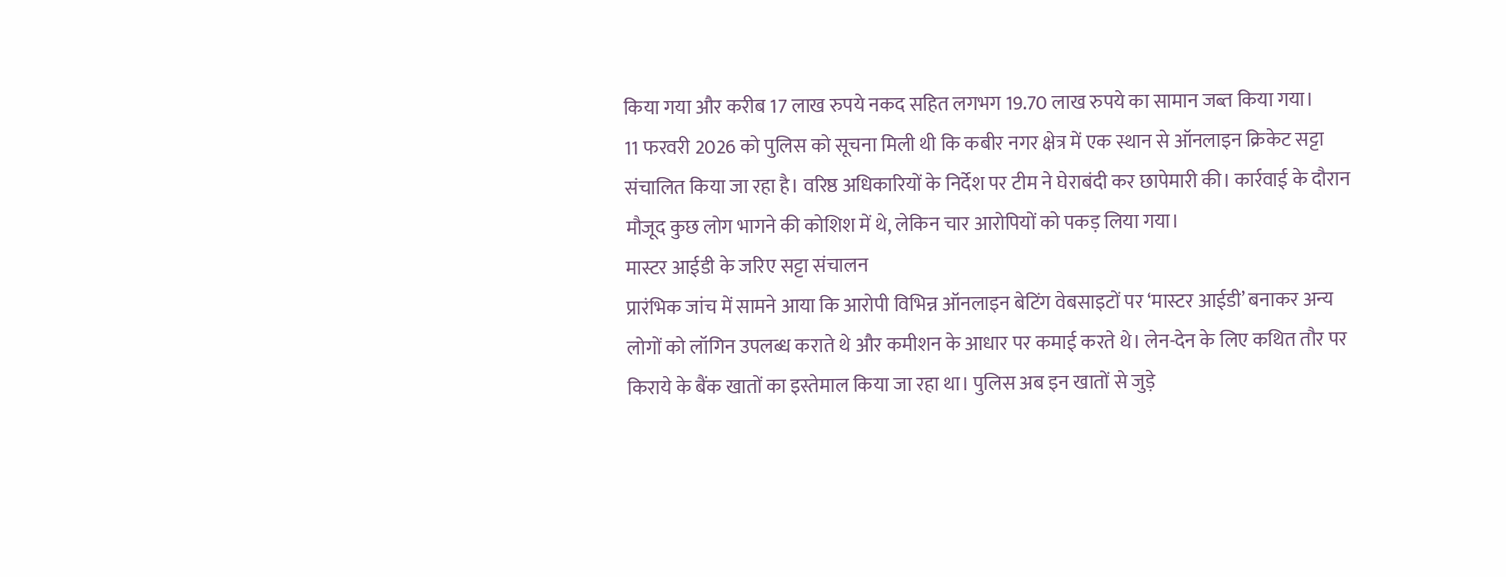किया गया और करीब 17 लाख रुपये नकद सहित लगभग 19.70 लाख रुपये का सामान जब्त किया गया।
11 फरवरी 2026 को पुलिस को सूचना मिली थी कि कबीर नगर क्षेत्र में एक स्थान से ऑनलाइन क्रिकेट सट्टा संचालित किया जा रहा है। वरिष्ठ अधिकारियों के निर्देश पर टीम ने घेराबंदी कर छापेमारी की। कार्रवाई के दौरान मौजूद कुछ लोग भागने की कोशिश में थे, लेकिन चार आरोपियों को पकड़ लिया गया।
मास्टर आईडी के जरिए सट्टा संचालन
प्रारंभिक जांच में सामने आया कि आरोपी विभिन्न ऑनलाइन बेटिंग वेबसाइटों पर ‘मास्टर आईडी’ बनाकर अन्य लोगों को लॉगिन उपलब्ध कराते थे और कमीशन के आधार पर कमाई करते थे। लेन-देन के लिए कथित तौर पर किराये के बैंक खातों का इस्तेमाल किया जा रहा था। पुलिस अब इन खातों से जुड़े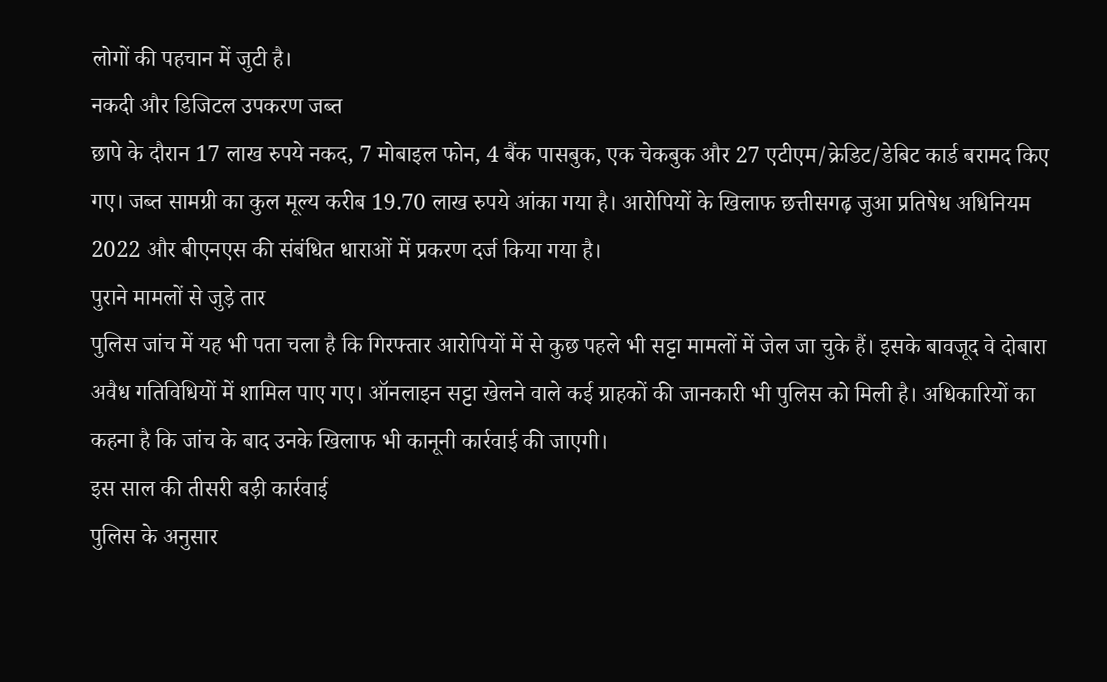लोगों की पहचान में जुटी है।
नकदी और डिजिटल उपकरण जब्त
छापे के दौरान 17 लाख रुपये नकद, 7 मोबाइल फोन, 4 बैंक पासबुक, एक चेकबुक और 27 एटीएम/क्रेडिट/डेबिट कार्ड बरामद किए गए। जब्त सामग्री का कुल मूल्य करीब 19.70 लाख रुपये आंका गया है। आरोपियों के खिलाफ छत्तीसगढ़ जुआ प्रतिषेध अधिनियम 2022 और बीएनएस की संबंधित धाराओं में प्रकरण दर्ज किया गया है।
पुराने मामलों से जुड़े तार
पुलिस जांच में यह भी पता चला है कि गिरफ्तार आरोपियों में से कुछ पहले भी सट्टा मामलों में जेल जा चुके हैं। इसके बावजूद वे दोबारा अवैध गतिविधियों में शामिल पाए गए। ऑनलाइन सट्टा खेलने वाले कई ग्राहकों की जानकारी भी पुलिस को मिली है। अधिकारियों का कहना है कि जांच के बाद उनके खिलाफ भी कानूनी कार्रवाई की जाएगी।
इस साल की तीसरी बड़ी कार्रवाई
पुलिस के अनुसार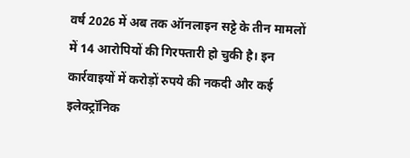वर्ष 2026 में अब तक ऑनलाइन सट्टे के तीन मामलों में 14 आरोपियों की गिरफ्तारी हो चुकी है। इन कार्रवाइयों में करोड़ों रुपये की नकदी और कई इलेक्ट्रॉनिक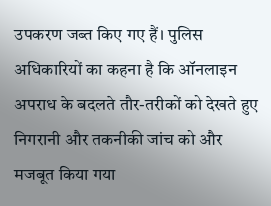उपकरण जब्त किए गए हैं। पुलिस अधिकारियों का कहना है कि ऑनलाइन अपराध के बदलते तौर-तरीकों को देखते हुए निगरानी और तकनीकी जांच को और मजबूत किया गया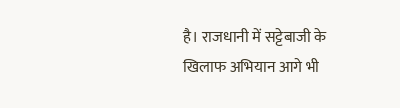है। राजधानी में सट्टेबाजी के खिलाफ अभियान आगे भी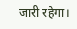जारी रहेगा।